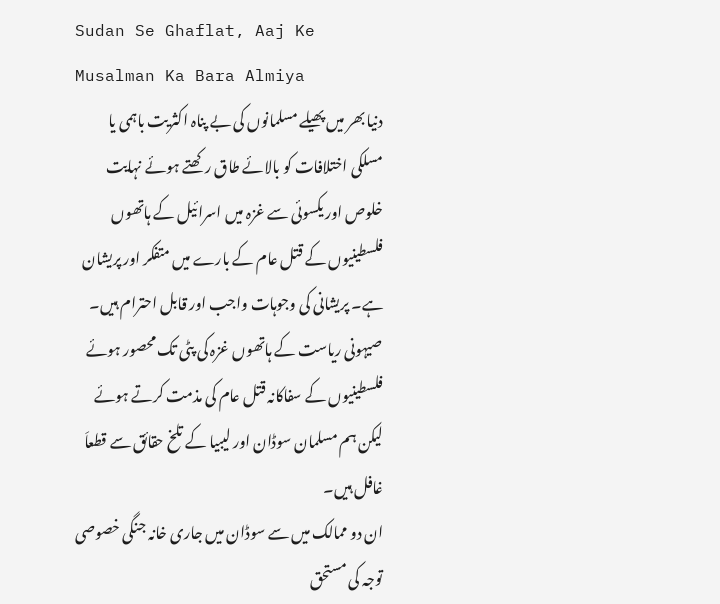Sudan Se Ghaflat, Aaj Ke Musalman Ka Bara Almiya
دنیا بھر میں پھیلے مسلمانوں کی بے پناہ اکثریت باہمی یا مسلکی اختلافات کو بالائے طاق رکھتے ہوئے نہایت خلوص اور یکسوئی سے غزہ میں اسرائیل کے ہاتھوں فلسطینیوں کے قتل عام کے بارے میں متفکر اور پریشان ہے۔ پریشانی کی وجوہات واجب اور قابل احترام ہیں۔ صیہونی ریاست کے ہاتھوں غزہ کی پٹی تک محصور ہوئے فلسطینیوں کے سفاکانہ قتل عام کی مذمت کرتے ہوئے لیکن ہم مسلمان سوڈان اور لیبیا کے تلخ حقائق سے قطعاَ غافل ہیں۔
ان دو ممالک میں سے سوڈان میں جاری خانہ جنگی خصوصی توجہ کی مستحق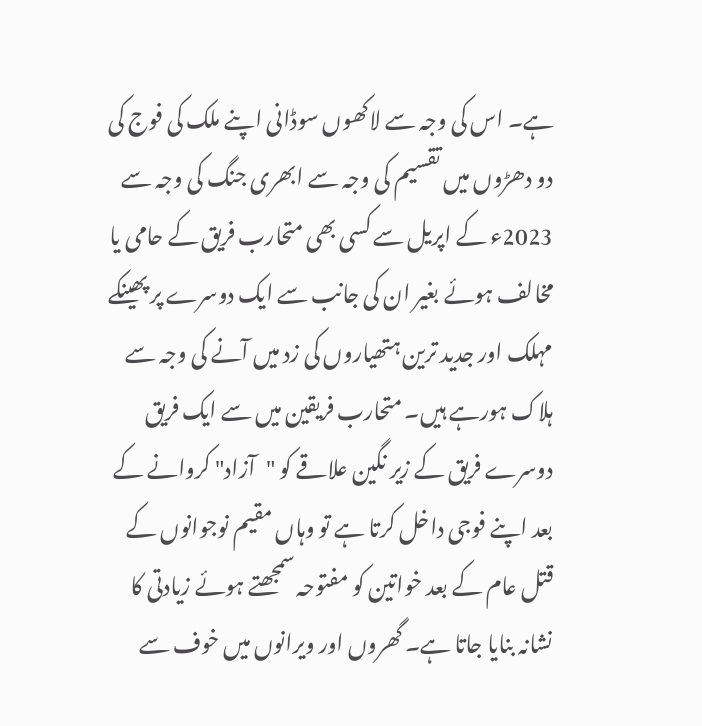ہے۔ اس کی وجہ سے لاکھوں سوڈانی اپنے ملک کی فوج کی دو دھڑوں میں تقسیم کی وجہ سے ابھری جنگ کی وجہ سے 2023ء کے اپریل سے کسی بھی متحارب فریق کے حامی یا مخالف ہوئے بغیر ان کی جانب سے ایک دوسرے پر پھینکے مہلک اور جدید ترین ہتھیاروں کی زد میں آنے کی وجہ سے ہلاک ہورہے ہیں۔ متحارب فریقین میں سے ایک فریق دوسرے فریق کے زیر نگین علاقے کو "آزاد" کروانے کے بعد اپنے فوجی داخل کرتا ہے تو وہاں مقیم نوجوانوں کے قتل عام کے بعد خواتین کو مفتوحہ سمجھتے ہوئے زیادتی کا نشانہ بنایا جاتا ہے۔ گھروں اور ویرانوں میں خوف سے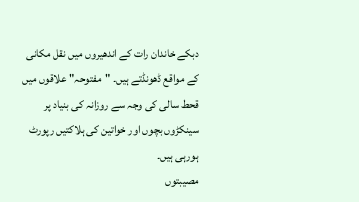دبکے خاندان رات کے اندھیروں میں نقل مکانی کے مواقع ڈھونڈتے ہیں۔ "مفتوحہ" علاقوں میں قحط سالی کی وجہ سے روزانہ کی بنیاد پر سینکڑوں بچوں اور خواتین کی ہلاکتیں رپورٹ ہورہی ہیں۔
مصیبتوں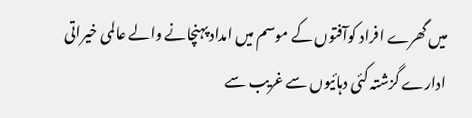میں گھرے افراد کوآفتوں کے موسم میں امداد پہنچانے والے عالمی خیراتی ادارے گزشتہ کئی دہائیوں سے غریب سے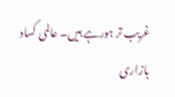غریب تر ہورہے ہیں۔ عالمی کساد بازاری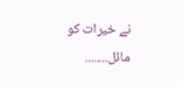نے خیرات کو مائل........